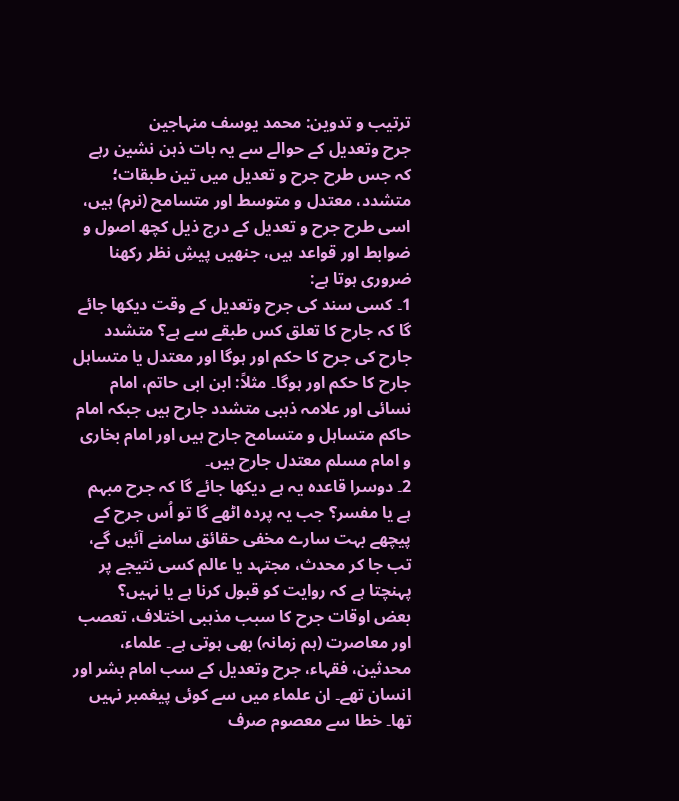ترتیب و تدوین: محمد یوسف منہاجین
جرح وتعدیل کے حوالے سے یہ بات ذہن نشین رہے کہ جس طرح جرح و تعدیل میں تین طبقات؛ متشدد، معتدل و متوسط اور متسامح (نرم) ہیں، اسی طرح جرح و تعدیل کے درج ذیل کچھ اصول و ضوابط اور قواعد ہیں، جنھیں پیشِ نظر رکھنا ضروری ہوتا ہے:
1۔ کسی سند کی جرح وتعدیل کے وقت دیکھا جائے گا کہ جارح کا تعلق کس طبقے سے ہے؟ متشدد جارح کی جرح کا حکم اور ہوگا اور معتدل یا متساہل جارح کا حکم اور ہوگا۔ مثلاً: ابن ابی حاتم، امام نسائی اور علامہ ذہبی متشدد جارح ہیں جبکہ امام حاکم متساہل و متسامح جارح ہیں اور امام بخاری و امام مسلم معتدل جارح ہیں۔
2۔ دوسرا قاعدہ یہ ہے دیکھا جائے گا کہ جرح مبہم ہے یا مفسر؟ جب یہ پردہ اٹھے گا تو اُس جرح کے پیچھے بہت سارے مخفی حقائق سامنے آئیں گے، تب جا کر محدث، مجتہد یا عالم کسی نتیجے پر پہنچتا ہے کہ روایت کو قبول کرنا ہے یا نہیں؟
بعض اوقات جرح کا سبب مذہبی اختلاف، تعصب اور معاصرت (ہم زمانہ) بھی ہوتی ہے۔ علماء، محدثین، فقہاء، جرح وتعدیل کے سب امام بشر اور انسان تھے۔ ان علماء میں سے کوئی پیغمبر نہیں تھا۔ خطا سے معصوم صرف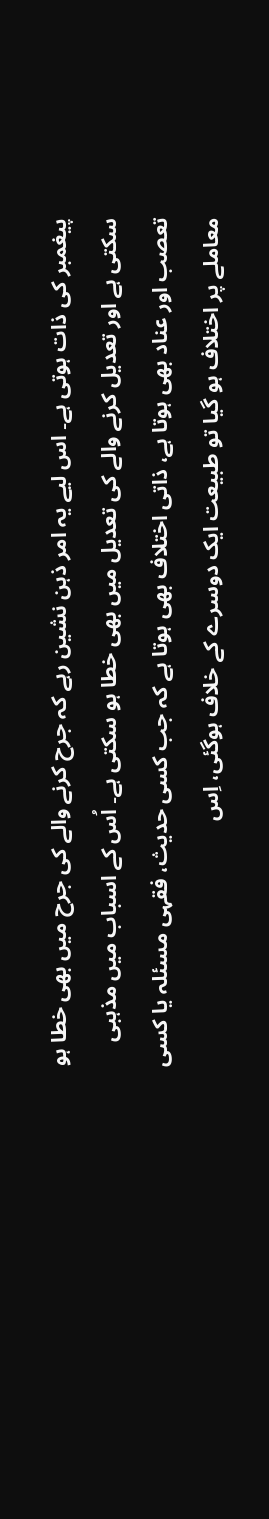پیغمبر کی ذات ہوتی ہے۔ اس لیے یہ امر ذہن نشین رہے کہ جرح کرنے والے کی جرح میں بھی خطا ہو سکتی ہے اور تعدیل کرنے والے کی تعدیل میں بھی خطا ہو سکتی ہے۔ اُس کے اسباب میں مذہبی تعصب اور عناد بھی ہوتا ہے، ذاتی اختلاف بھی ہوتا ہے کہ جب کسی حدیث، فقہی مسئلہ یا کسی معاملے پر اختلاف ہو گیا تو طبیعت ایک دوسرے کے خلاف ہوگئی، اِس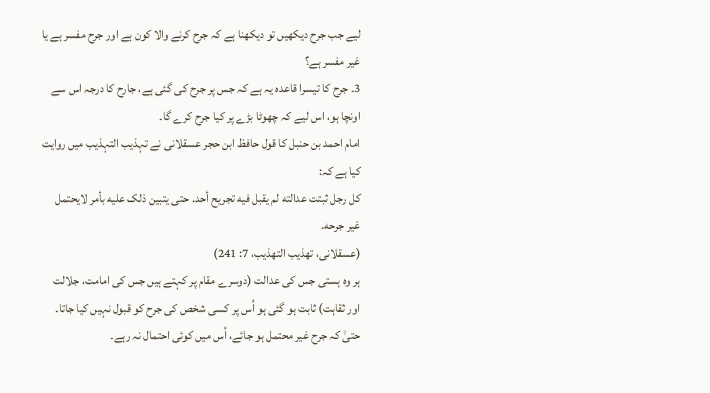لیے جب جرح دیکھیں تو دیکھنا ہے کہ جرح کرنے والا کون ہے اور جرح مفسر ہے یا غیر مفسر ہے؟
3۔ جرح کا تیسرا قاعدہ یہ ہے کہ جس پر جرح کی گئی ہے، جارح کا درجہ اس سے اونچا ہو، اس لیے کہ چھوٹا بڑے پر کیا جرح کرے گا۔
امام احمد بن حنبل کا قول حافظ ابن حجر عسقلانی نے تہذیب التہذیب میں روایت کیا ہے کہ:
کل رجل ثبتت عدالته لم یقبل فیه تجریح أحد. حتی یتبین ذلک علیه بأمر لایحتمل غیر جرحه.
(عسقلانی، تهذیب التهذیب، 7: 241)
ہر وہ ہستی جس کی عدالت (دوسرے مقام پر کہتے ہیں جس کی امامت، جلالت اور ثقاہت) ثابت ہو گئی ہو اُس پر کسی شخص کی جرح کو قبول نہیں کیا جاتا۔ حتیٰ کہ جرح غیر محتمل ہو جائے، اُس میں کوئی احتمال نہ رہے۔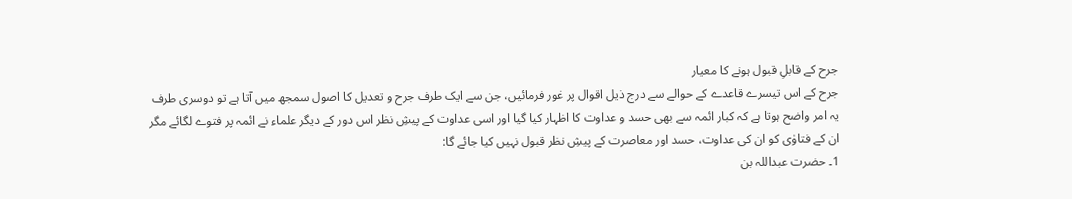جرح کے قابلِ قبول ہونے کا معیار
جرح کے اس تیسرے قاعدے کے حوالے سے درج ذیل اقوال پر غور فرمائیں، جن سے ایک طرف جرح و تعدیل کا اصول سمجھ میں آتا ہے تو دوسری طرف یہ امر واضح ہوتا ہے کہ کبار ائمہ سے بھی حسد و عداوت کا اظہار کیا گیا اور اسی عداوت کے پیشِ نظر اس دور کے دیگر علماء نے ائمہ پر فتوے لگائے مگر ان کے فتاوٰی کو ان کی عداوت، حسد اور معاصرت کے پیشِ نظر قبول نہیں کیا جائے گا:
1۔ حضرت عبداللہ بن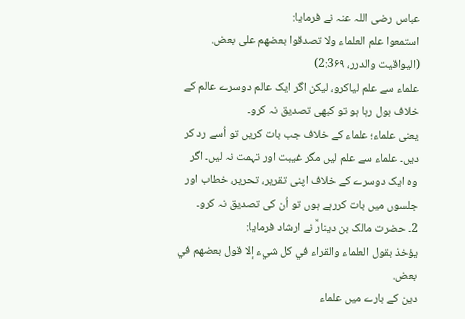عباس رضی اللہ عنہ نے فرمایا:
استمعوا علم العلماء ولا تصدقوا بعضهم علی بعض.
(الیواقیت والدرر، 2:3۶۹)
علماء سے علم لیاکرو، لیکن اگر ایک عالم دوسرے عالم کے خلاف بول رہا ہو تو کبھی تصدیق نہ کرو۔
یعنی علماء؛ علماء کے خلاف جب بات کریں تو اُسے رد کر دیں۔ علماء سے علم لیں مگر غیبت اور تہمت نہ لیں۔ اگر وہ ایک دوسرے کے خلاف اپنی تقریر، تحریر، خطاب اور جلسوں میں بات کررہے ہوں تو اُن کی تصدیق نہ کرو۔
2۔ حضرت مالک بن دینارؒ نے ارشاد فرمایا:
یؤخذ بقول العلماء والقراء في کل شيء إلا قول بعضهم في بعض.
دین کے بارے میں علماء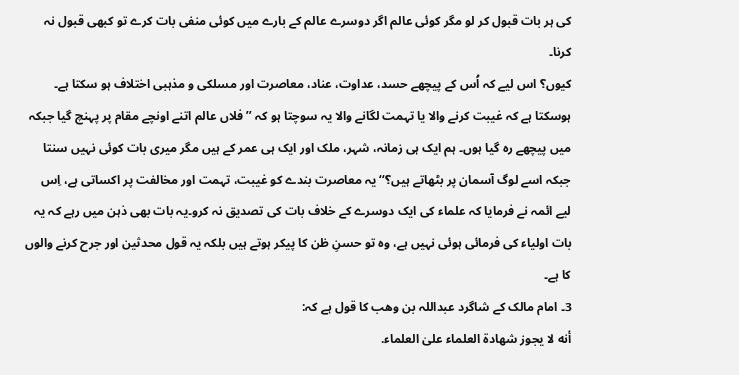کی ہر بات قبول کر لو مگر کوئی عالم اگر دوسرے عالم کے بارے میں کوئی منفی بات کرے تو کبھی قبول نہ کرنا۔
کیوں؟ اس لیے کہ اُس کے پیچھے حسد، عداوت، عناد، معاصرت اور مسلکی و مذہبی اختلاف ہو سکتا ہے۔ ہوسکتا ہے کہ غیبت کرنے والا یا تہمت لگانے والا یہ سوچتا ہو کہ ’’فلاں عالم اتنے اونچے مقام پر پہنچ گیا جبکہ میں پیچھے رہ گیا ہوں۔ ہم ایک ہی زمانہ، شہر، ملک اور ایک ہی عمر کے ہیں مگر میری بات کوئی نہیں سنتا جبکہ اسے لوگ آسمان پر بٹھاتے ہیں؟‘‘ یہ معاصرت بندے کو غیبت، تہمت اور مخالفت پر اکساتی ہے، اِس لیے ائمہ نے فرمایا کہ علماء کی ایک دوسرے کے خلاف بات کی تصدیق نہ کرو۔یہ بات بھی ذہن میں رہے کہ یہ بات اولیاء کی فرمائی ہوئی نہیں ہے، وہ تو حسنِ ظن کا پیکر ہوتے ہیں بلکہ یہ قول محدثین اور جرح کرنے والوں کا ہے۔
3۔ امام مالک کے شاگرد عبداللہ بن وھب کا قول ہے کہ:
أنه لا یجوز شهادة العلماء علیٰ العلماء.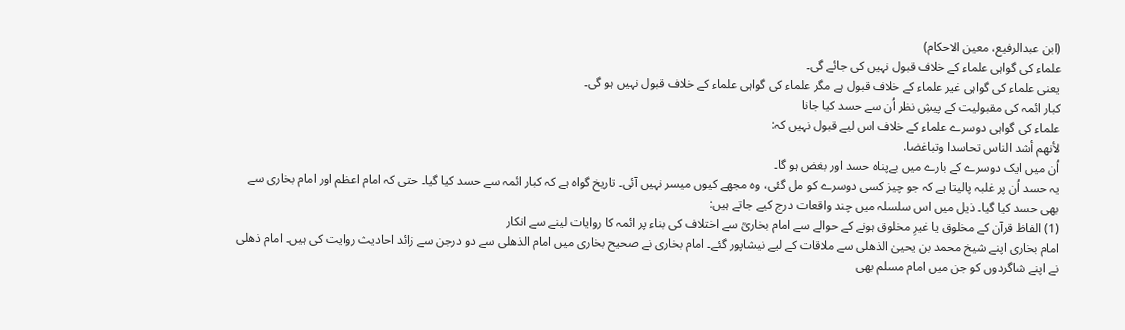(ابن عبدالرفیع، معین الاحکام)
علماء کی گواہی علماء کے خلاف قبول نہیں کی جائے گی۔
یعنی علماء کی گواہی غیر علماء کے خلاف قبول ہے مگر علماء کی گواہی علماء کے خلاف قبول نہیں ہو گی۔
کبار ائمہ کی مقبولیت کے پیشِ نظر اُن سے حسد کیا جانا
علماء کی گواہی دوسرے علماء کے خلاف اس لیے قبول نہیں کہ:
لأنهم أشد الناس تحاسدا وتباغضا.
اُن میں ایک دوسرے کے بارے میں بےپناہ حسد اور بغض ہو گا۔
یہ حسد اُن پر غلبہ پالیتا ہے کہ جو چیز کسی دوسرے کو مل گئی، وہ مجھے کیوں میسر نہیں آئی۔ تاریخ گواہ ہے کہ کبار ائمہ سے حسد کیا گیا۔ حتی کہ امام اعظم اور امام بخاری سے بھی حسد کیا گیا۔ ذیل میں اس سلسلہ میں چند واقعات درج کیے جاتے ہیں:
(1) الفاظ قرآن کے مخلوق یا غیرِ مخلوق ہونے کے حوالے سے امام بخاریؒ سے اختلاف کی بناء پر ائمہ کا روایات لینے سے انکار
امام بخاری اپنے شیخ محمد بن یحییٰ الذھلی سے ملاقات کے لیے نیشاپور گئے۔ امام بخاری نے صحیح بخاری میں امام الذھلی سے دو درجن سے زائد احادیث روایت کی ہیں۔ امام ذھلی نے اپنے شاگردوں کو جن میں امام مسلم بھی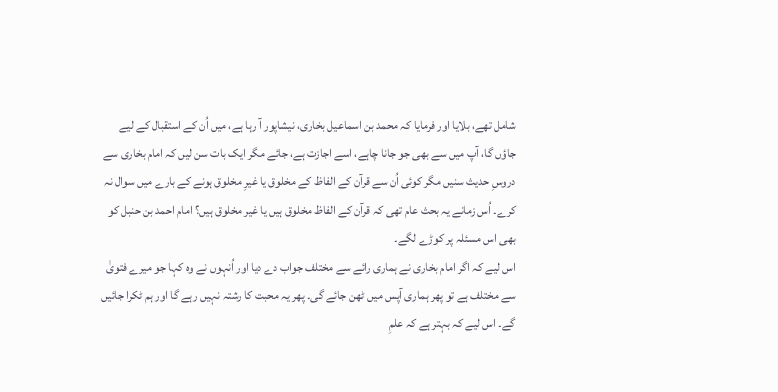شامل تھے، بلایا اور فرمایا کہ محمد بن اسماعیل بخاری، نیشاپور آ رہا ہے، میں اُن کے استقبال کے لیے جاؤں گا، آپ میں سے بھی جو جانا چاہے، اسے اجازت ہے، جائے مگر ایک بات سن لیں کہ امام بخاری سے دروسِ حدیث سنیں مگر کوئی اُن سے قرآن کے الفاظ کے مخلوق یا غیرِ مخلوق ہونے کے بارے میں سوال نہ کرے۔ اُس زمانے یہ بحث عام تھی کہ قرآن کے الفاظ مخلوق ہیں یا غیر مخلوق ہیں؟ امام احمد بن حنبل کو بھی اس مسئلہ پر کوڑے لگے۔
اس لیے کہ اگر امام بخاری نے ہماری رائے سے مختلف جواب دے دیا اور اُنہوں نے وہ کہا جو میرے فتویٰ سے مختلف ہے تو پھر ہماری آپس میں ٹھن جائے گی۔ پھر یہ محبت کا رشتہ نہیں رہے گا اور ہم ٹکرا جائیں گے۔ اس لیے کہ بہتر ہے کہ علمِ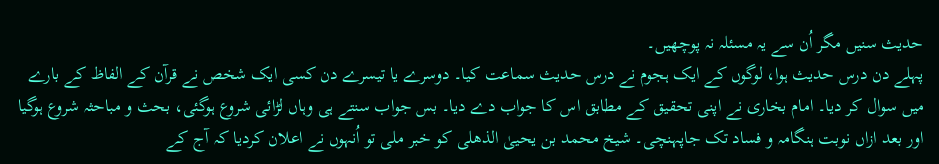حدیث سنیں مگر اُن سے یہ مسئلہ نہ پوچھیں۔
پہلے دن درس حدیث ہوا، لوگوں کے ایک ہجوم نے درس حدیث سماعت کیا۔ دوسرے یا تیسرے دن کسی ایک شخص نے قرآن کے الفاظ کے بارے میں سوال کر دیا۔ امام بخاری نے اپنی تحقیق کے مطابق اس کا جواب دے دیا۔ بس جواب سنتے ہی وہاں لڑائی شروع ہوگئی، بحث و مباحثہ شروع ہوگیا اور بعد ازاں نوبت ہنگامہ و فساد تک جاپہنچی۔ شیخ محمد بن یحییٰ الذھلی کو خبر ملی تو اُنہوں نے اعلان کردیا کہ آج کے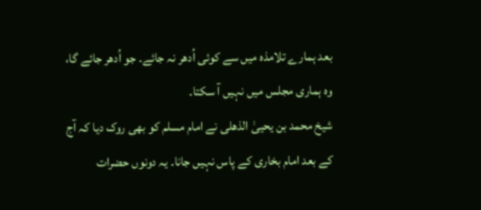بعد ہمارے تلامذہ میں سے کوئی اُدھر نہ جائے۔ جو اُدھر جائے گا، وہ ہماری مجلس میں نہیں آ سکتا۔
شیخ محمد بن یحییٰ الذھلی نے امام مسلم کو بھی روک دیا کہ آج کے بعد امام بخاری کے پاس نہیں جانا۔ یہ دونوں حضرات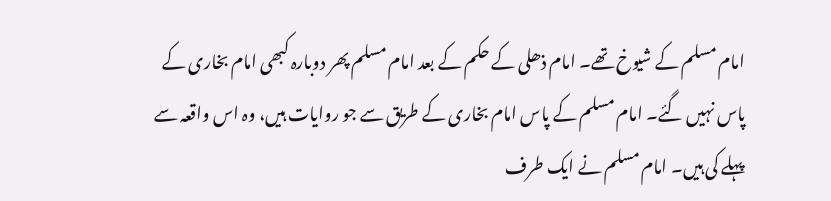امام مسلم کے شیوخ تھے۔ امام ذھلی کے حکم کے بعد امام مسلم پھر دوبارہ کبھی امام بخاری کے پاس نہیں گئے۔ امام مسلم کے پاس امام بخاری کے طریق سے جو روایات ہیں، وہ اس واقعہ سے پہلے کی ہیں۔ امام مسلم نے ایک طرف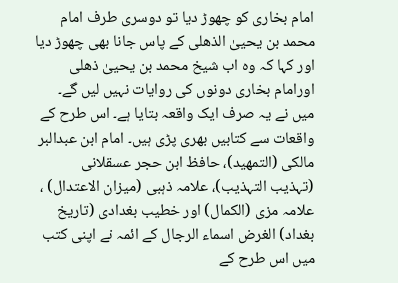امام بخاری کو چھوڑ دیا تو دوسری طرف امام محمد بن یحییٰ الذھلی کے پاس جانا بھی چھوڑ دیا اور کہا کہ وہ اب شیخ محمد بن یحییٰ ذھلی اورامام بخاری دونوں کی روایات نہیں لیں گے۔
میں نے یہ صرف ایک واقعہ بتایا ہے۔ اس طرح کے واقعات سے کتابیں بھری پڑی ہیں۔ امام ابن عبدالبر مالکی (التمھید)، حافظ ابن حجر عسقلانی (تہذیب التہذیب)، علامہ ذہبی (میزان الاعتدال) ، علامہ مزی (الکمال) اور خطیب بغدادی (تاریخ بغداد) الغرض اسماء الرجال کے ائمہ نے اپنی کتب میں اس طرح کے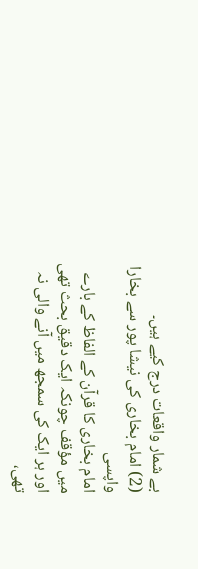بے شمار واقعات درج کیے ہیں۔
(2) امام بخاری کی نیشا پور سے بخارا واپسی
امام بخاری کا قرآن کے الفاظ کے بارے میں مؤقف چونکہ ایک دقیق بحث تھی اور ہر ایک کی سمجھ میں آنے والی نہ تھی،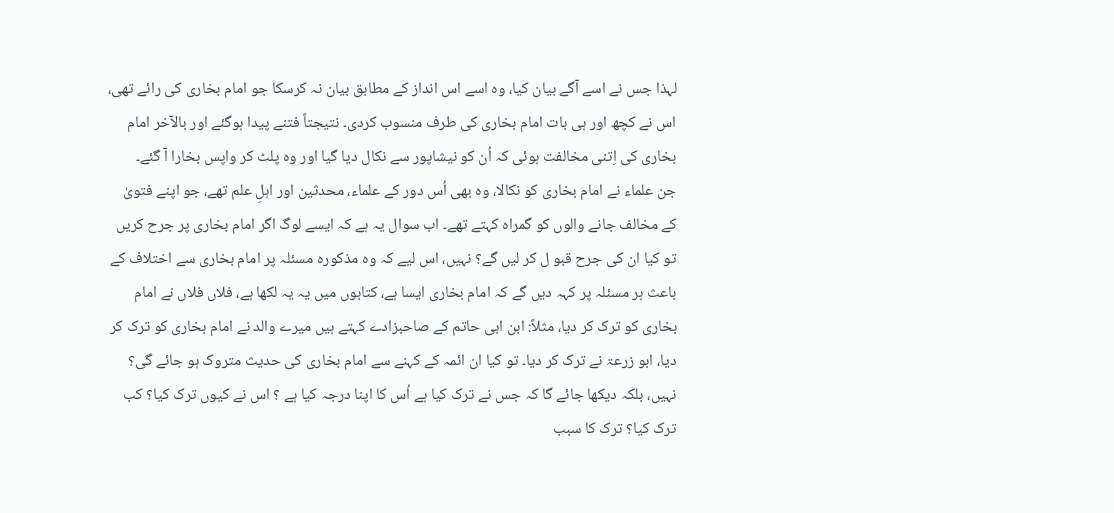لہذا جس نے اسے آگے بیان کیا، وہ اسے اس انداز کے مطابق بیان نہ کرسکا جو امام بخاری کی رائے تھی، اس نے کچھ اور ہی بات امام بخاری کی طرف منسوب کردی۔ نتیجتاً فتنے پیدا ہوگئے اور بالآخر امام بخاری کی اِتنی مخالفت ہوئی کہ اُن کو نیشاپور سے نکال دیا گیا اور وہ پلٹ کر واپس بخارا آ گئے۔
جن علماء نے امام بخاری کو نکالا، وہ بھی اُس دور کے علماء، محدثین اور اہلِ علم تھے، جو اپنے فتویٰ کے مخالف جانے والوں کو گمراہ کہتے تھے۔ اب سوال یہ ہے کہ ایسے لوگ اگر امام بخاری پر جرح کریں تو کیا ان کی جرح قبو ل کر لیں گے؟ نہیں، اس لیے کہ وہ مذکورہ مسئلہ پر امام بخاری سے اختلاف کے باعث ہر مسئلہ پر کہہ دیں گے کہ امام بخاری ایسا ہے، کتابوں میں یہ یہ لکھا ہے، فلاں فلاں نے امام بخاری کو ترک کر دیا، مثلاً: ابن ابی حاتم کے صاحبزادے کہتے ہیں میرے والد نے امام بخاری کو ترک کر دیا، ابو زرعۃ نے ترک کر دیا۔ تو کیا ان ائمہ کے کہنے سے امام بخاری کی حدیث متروک ہو جائے گی؟ نہیں، بلکہ دیکھا جائے گا کہ جس نے ترک کیا ہے اُس کا اپنا درجہ کیا ہے ؟ اس نے کیوں ترک کیا؟ کب ترک کیا؟ ترک کا سبب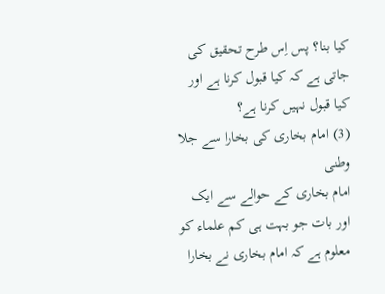کیا بنا؟ پس اِس طرح تحقیق کی جاتی ہے کہ کیا قبول کرنا ہے اور کیا قبول نہیں کرنا ہے؟
(3) امام بخاری کی بخارا سے جلا وطنی
امام بخاری کے حوالے سے ایک اور بات جو بہت ہی کم علماء کو معلوم ہے کہ امام بخاری نے بخارا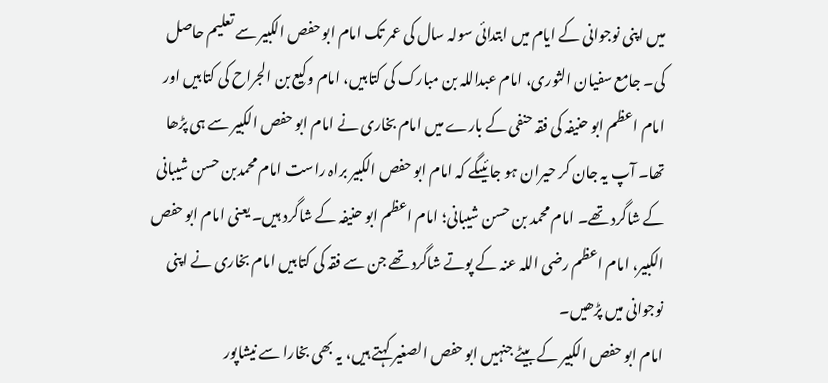میں اپنی نوجوانی کے ایام میں ابتدائی سولہ سال کی عمر تک امام ابو حفص الکبیر سے تعلیم حاصل کی۔ جامع سفیان الثوری، امام عبداللہ بن مبارک کی کتابیں، امام وکیع بن الجراح کی کتابیں اور امام اعظم ابو حنیفہ کی فقہ حنفی کے بارے میں امام بخاری نے امام ابو حفص الکبیر سے ہی پڑھا تھا۔ آپ یہ جان کر حیران ہو جائیںگے کہ امام ابو حفص الکبیر براہ راست امام محمدبن حسن شیبانی کے شاگرد تھے۔ امام محمد بن حسن شیبانی؛ امام اعظم ابو حنیفہ کے شاگرد ہیں۔ یعنی امام ابو حفص الکبیر، امام اعظم رضی اللہ عنہ کے پوتے شاگرد تھے جن سے فقہ کی کتابیں امام بخاری نے اپنی نوجوانی میں پڑھیں۔
امام ابو حفص الکبیر کے بیٹے جنہیں ابو حفص الصغیر کہتے ہیں، یہ بھی بخارا سے نیشاپور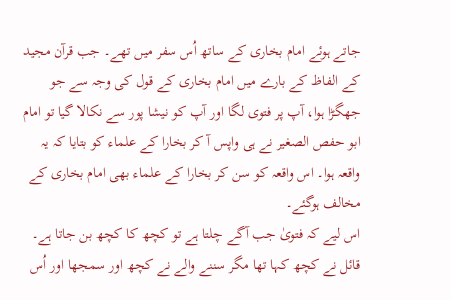جاتے ہوئے امام بخاری کے ساتھ اُس سفر میں تھے۔ جب قرآن مجید کے الفاظ کے بارے میں امام بخاری کے قول کی وجہ سے جو جھگڑا ہوا، آپ پر فتوی لگا اور آپ کو نیشا پور سے نکالا گیا تو امام ابو حفص الصغیر نے ہی واپس آ کر بخارا کے علماء کو بتایا کہ یہ واقعہ ہوا۔ اس واقعہ کو سن کر بخارا کے علماء بھی امام بخاری کے مخالف ہوگئے۔
اس لیے کہ فتویٰ جب آگے چلتا ہے تو کچھ کا کچھ بن جاتا ہے۔ قائل نے کچھ کہا تھا مگر سننے والے نے کچھ اور سمجھا اور اُس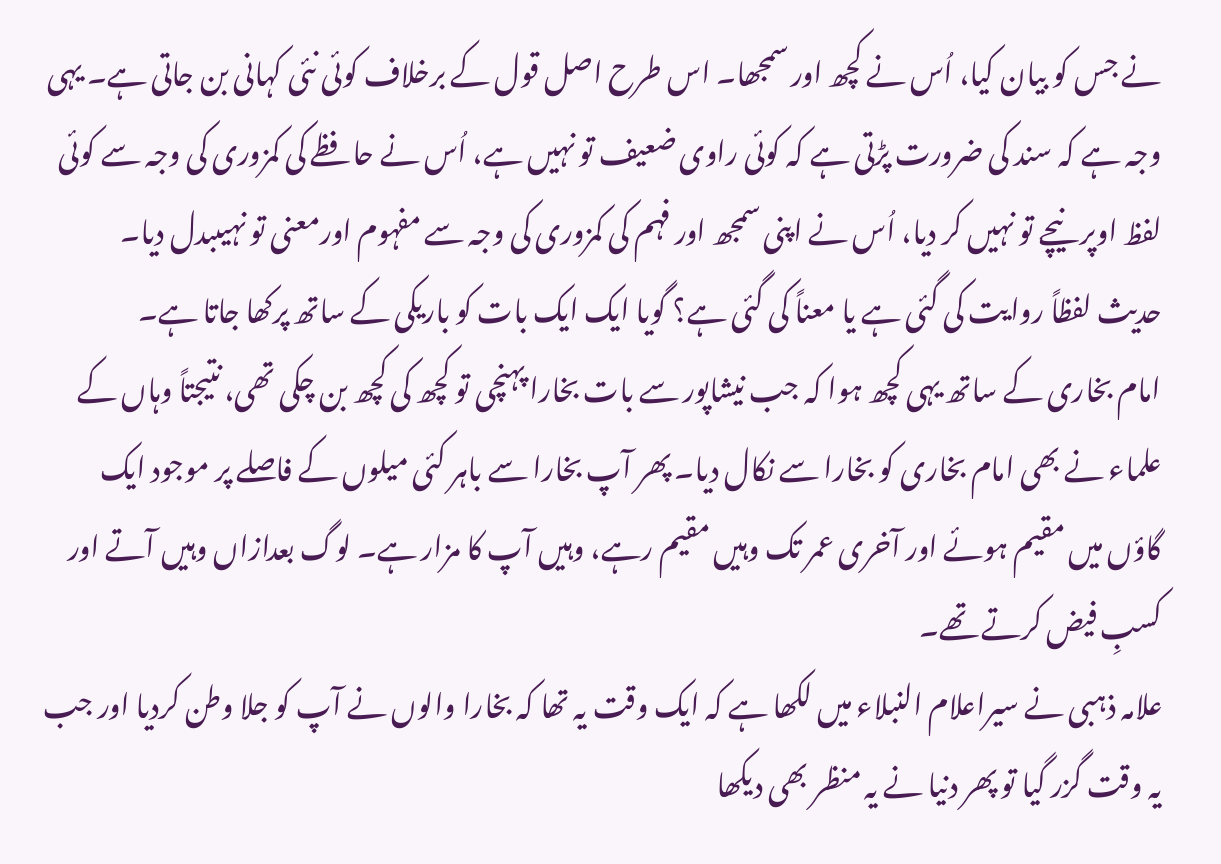نے جس کو بیان کیا، اُس نے کچھ اور سمجھا۔ اس طرح اصل قول کے برخلاف کوئی نئی کہانی بن جاتی ہے۔ یہی وجہ ہے کہ سند کی ضرورت پڑتی ہے کہ کوئی راوی ضعیف تو نہیں ہے، اُس نے حافظے کی کمزوری کی وجہ سے کوئی لفظ اوپر نیچے تو نہیں کر دیا، اُس نے اپنی سمجھ اور فہم کی کمزوری کی وجہ سے مفہوم اورمعنی تو نہیںبدل دیا۔ حدیث لفظاً روایت کی گئی ہے یا معناً کی گئی ہے؟ گویا ایک ایک بات کو باریکی کے ساتھ پرکھا جاتا ہے۔
امام بخاری کے ساتھ یہی کچھ ہوا کہ جب نیشاپور سے بات بخارا پہنچی تو کچھ کی کچھ بن چکی تھی، نتیجتاً وہاں کے علماء نے بھی امام بخاری کو بخارا سے نکال دیا۔ پھر آپ بخارا سے باہر کئی میلوں کے فاصلے پر موجود ایک گاؤں میں مقیم ہوئے اور آخری عمر تک وہیں مقیم رہے، وہیں آپ کا مزار ہے۔ لوگ بعدازاں وہیں آتے اور کسبِ فیض کرتے تھے۔
علامہ ذہبی نے سیراعلام النبلاء میں لکھا ہے کہ ایک وقت یہ تھا کہ بخارا والوں نے آپ کو جلا وطن کردیا اور جب یہ وقت گزر گیا تو پھر دنیا نے یہ منظر بھی دیکھا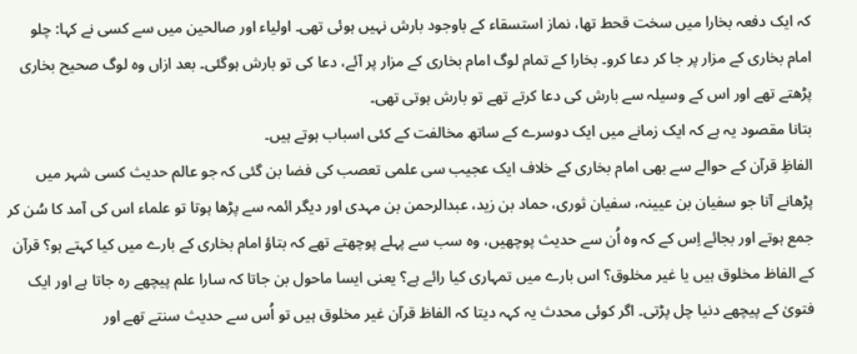کہ ایک دفعہ بخارا میں سخت قحط تھا، نماز استسقاء کے باوجود بارش نہیں ہوئی تھی۔ اولیاء اور صالحین میں سے کسی نے کہا: چلو امام بخاری کے مزار پر جا کر دعا کرو۔ بخارا کے تمام لوگ امام بخاری کے مزار پر آئے، دعا کی تو بارش ہوگئی۔ بعد ازاں وہ لوگ صحیح بخاری پڑھتے تھے اور اس کے وسیلہ سے بارش کی دعا کرتے تھے تو بارش ہوتی تھی۔
بتانا مقصود یہ ہے کہ ایک زمانے میں ایک دوسرے کے ساتھ مخالفت کے کئی اسباب ہوتے ہیں۔
الفاظِ قرآن کے حوالے سے بھی امام بخاری کے خلاف ایک عجیب سی علمی تعصب کی فضا بن گئی کہ جو عالم حدیث کسی شہر میں پڑھانے آتا جو سفیان بن عیینہ، سفیان ثوری، حماد بن زید، عبدالرحمن بن مہدی اور دیگر ائمہ سے پڑھا ہوتا تو علماء اس کی آمد کا سُن کر جمع ہوتے اور بجائے اِس کے کہ وہ اُن سے حدیث پوچھیں، وہ سب سے پہلے پوچھتے تھے کہ بتاؤ امام بخاری کے بارے میں کیا کہتے ہو؟ قرآن کے الفاظ مخلوق ہیں یا غیر مخلوق؟ اس بارے میں تمہاری کیا رائے ہے؟ یعنی ایسا ماحول بن جاتا کہ سارا علم پیچھے رہ جاتا ہے اور ایک فتویٰ کے پیچھے دنیا چل پڑتی۔ اگر کوئی محدث یہ کہہ دیتا کہ الفاظ قرآن غیر مخلوق ہیں تو اُس سے حدیث سنتے تھے اور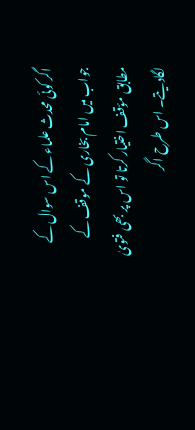اگر کوئی محدث علماء کے اس سوال کے جواب میں امام بخاری کے موقف کے مطابق مؤقف اختیار کرتا تو اس پر بھی فتویٰ لگادیتے۔ اس طرح اگر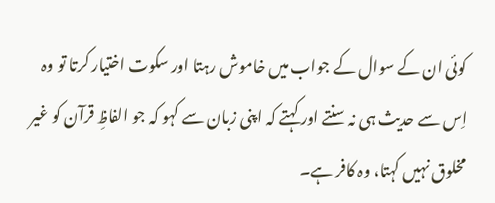کوئی ان کے سوال کے جواب میں خاموش رہتا اور سکوت اختیار کرتا تو وہ اِس سے حدیث ہی نہ سنتے اور کہتے کہ اپنی زبان سے کہو کہ جو الفاظِ قرآن کو غیر مخلوق نہیں کہتا، وہ کافر ہے۔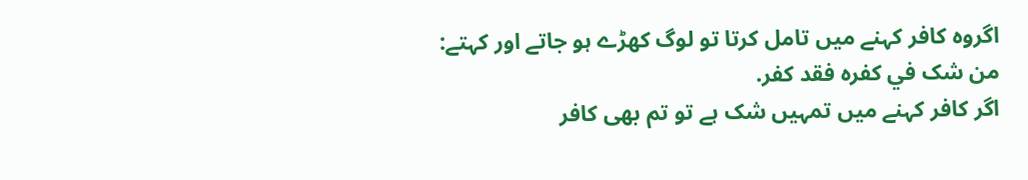اگروہ کافر کہنے میں تامل کرتا تو لوگ کھڑے ہو جاتے اور کہتے:
من شک في کفره فقد کفر.
اگر کافر کہنے میں تمہیں شک ہے تو تم بھی کافر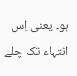ہو۔ یعنی اِس انتہاء تک چلے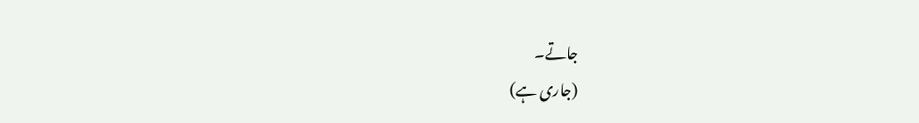جاتے۔
(جاری ہے)